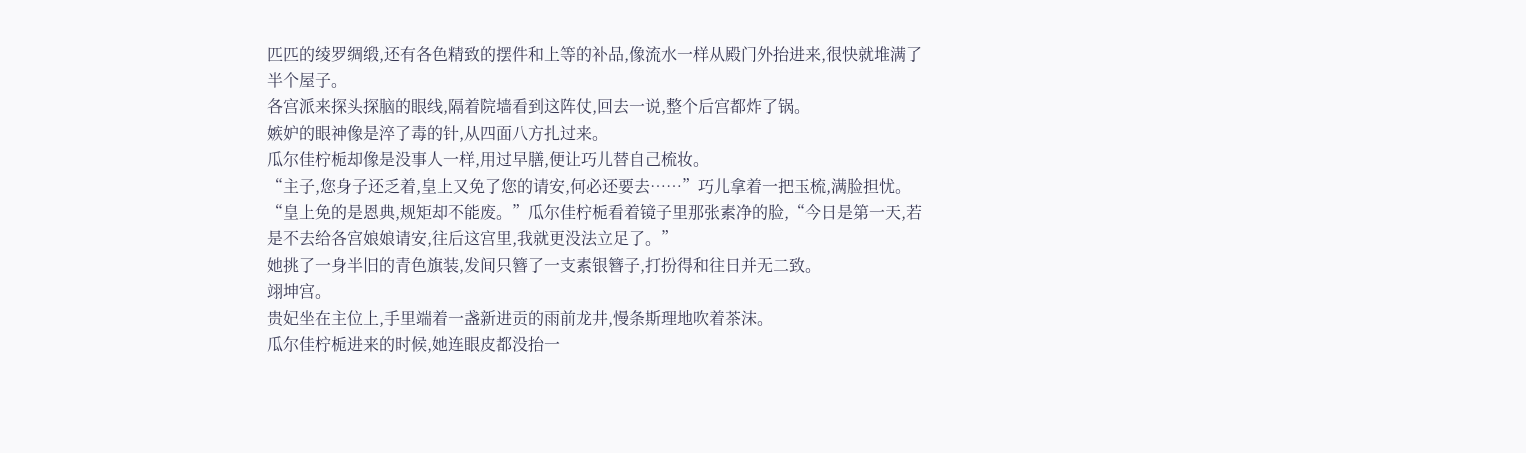匹匹的绫罗绸缎,还有各色精致的摆件和上等的补品,像流水一样从殿门外抬进来,很快就堆满了半个屋子。
各宫派来探头探脑的眼线,隔着院墙看到这阵仗,回去一说,整个后宫都炸了锅。
嫉妒的眼神像是淬了毒的针,从四面八方扎过来。
瓜尔佳柠栀却像是没事人一样,用过早膳,便让巧儿替自己梳妆。
“主子,您身子还乏着,皇上又免了您的请安,何必还要去……”巧儿拿着一把玉梳,满脸担忧。
“皇上免的是恩典,规矩却不能废。”瓜尔佳柠栀看着镜子里那张素净的脸,“今日是第一天,若是不去给各宫娘娘请安,往后这宫里,我就更没法立足了。”
她挑了一身半旧的青色旗装,发间只簪了一支素银簪子,打扮得和往日并无二致。
翊坤宫。
贵妃坐在主位上,手里端着一盏新进贡的雨前龙井,慢条斯理地吹着茶沫。
瓜尔佳柠栀进来的时候,她连眼皮都没抬一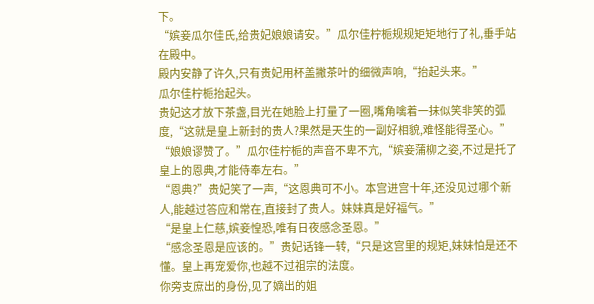下。
“嫔妾瓜尔佳氏,给贵妃娘娘请安。”瓜尔佳柠栀规规矩矩地行了礼,垂手站在殿中。
殿内安静了许久,只有贵妃用杯盖撇茶叶的细微声响,“抬起头来。”
瓜尔佳柠栀抬起头。
贵妃这才放下茶盏,目光在她脸上打量了一圈,嘴角噙着一抹似笑非笑的弧度,“这就是皇上新封的贵人?果然是天生的一副好相貌,难怪能得圣心。”
“娘娘谬赞了。”瓜尔佳柠栀的声音不卑不亢,“嫔妾蒲柳之姿,不过是托了皇上的恩典,才能侍奉左右。”
“恩典?”贵妃笑了一声,“这恩典可不小。本宫进宫十年,还没见过哪个新人,能越过答应和常在,直接封了贵人。妹妹真是好福气。”
“是皇上仁慈,嫔妾惶恐,唯有日夜感念圣恩。”
“感念圣恩是应该的。”贵妃话锋一转,“只是这宫里的规矩,妹妹怕是还不懂。皇上再宠爱你,也越不过祖宗的法度。
你旁支庶出的身份,见了嫡出的姐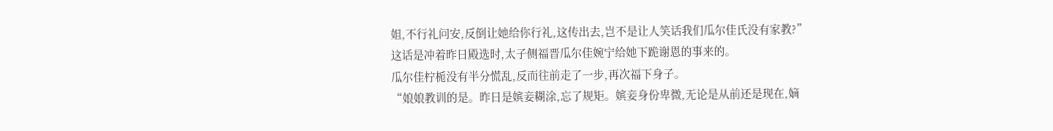姐,不行礼问安,反倒让她给你行礼,这传出去,岂不是让人笑话我们瓜尔佳氏没有家教?”
这话是冲着昨日殿选时,太子侧福晋瓜尔佳婉宁给她下跪谢恩的事来的。
瓜尔佳柠栀没有半分慌乱,反而往前走了一步,再次福下身子。
“娘娘教训的是。昨日是嫔妾糊涂,忘了规矩。嫔妾身份卑微,无论是从前还是现在,嫡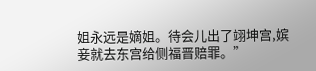姐永远是嫡姐。待会儿出了翊坤宫,嫔妾就去东宫给侧福晋赔罪。”